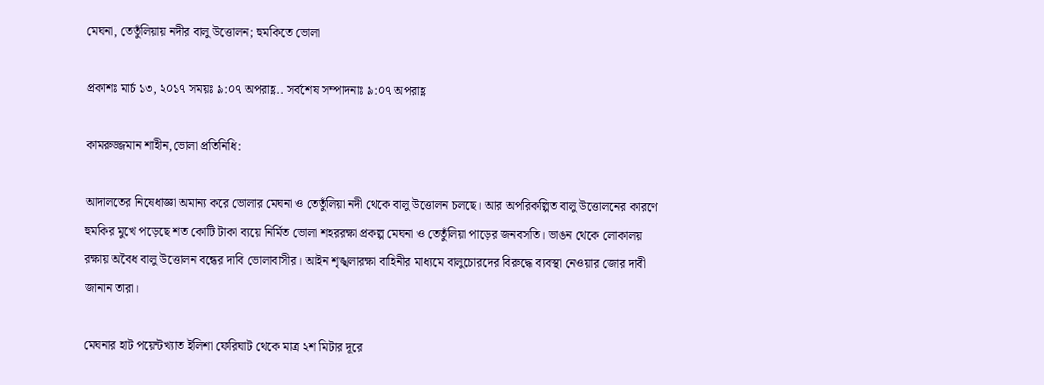মেঘনা, তেতুঁলিয়ায় নদীর বালু উত্তোলন; হুমকিতে ভোলা

প্রকাশঃ মার্চ ১৩, ২০১৭ সময়ঃ ৯:০৭ অপরাহ্ণ.. সর্বশেষ সম্পাদনাঃ ৯:০৭ অপরাহ্ণ

কামরুজ্জমান শাহীন,ভোলা প্রতিনিধি:

আদালতের নিষেধাজ্ঞা অমান্য করে ভোলার মেঘনা ও তেতুঁলিয়া নদী থেকে বালু উত্তোলন চলছে। আর অপরিকল্পিত বালু উত্তোলনের কারণে হুমকির মুখে পড়েছে শত কোটি টাকা ব্যয়ে নির্মিত ভোলা শহররক্ষা প্রকল্প মেঘনা ও তেতুঁলিয়া পাড়ের জনবসতি। ভাঙন থেকে লোকালয় রক্ষায় অবৈধ বালু উত্তোলন বন্ধের দাবি ভোলাবাসীর। আইন শৃঙ্খলারক্ষা বাহিনীর মাধ্যমে বালুচোরদের বিরুদ্ধে ব্যবস্থা নেওয়ার জোর দাবী জানান তারা।

মেঘনার হাট পয়েন্টখ্যাত ইলিশা ফেরিঘাট থেকে মাত্র ২শ মিটার দূরে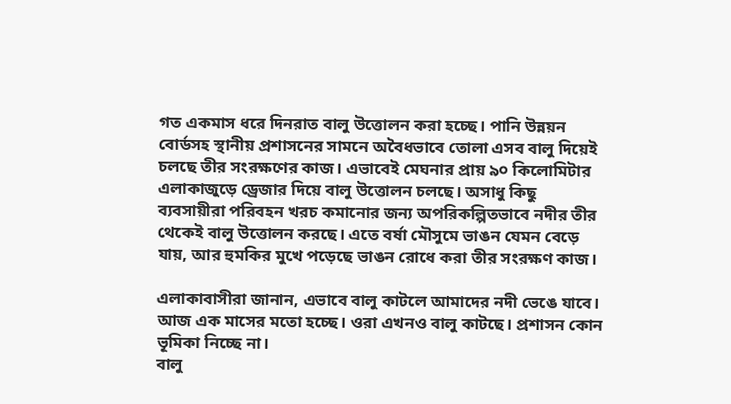গত একমাস ধরে দিনরাত বালু উত্তোলন করা হচ্ছে। পানি উন্নয়ন বোর্ডসহ স্থানীয় প্রশাসনের সামনে অবৈধভাবে তোলা এসব বালু দিয়েই চলছে তীর সংরক্ষণের কাজ। এভাবেই মেঘনার প্রায় ৯০ কিলোমিটার এলাকাজুড়ে ড্রেজার দিয়ে বালু উত্তোলন চলছে। অসাধু কিছু ব্যবসায়ীরা পরিবহন খরচ কমানোর জন্য অপরিকল্পিতভাবে নদীর তীর থেকেই বালু উত্তোলন করছে। এতে বর্ষা মৌসুমে ভাঙন যেমন বেড়ে যায়, আর হুমকির মুখে পড়েছে ভাঙন রোধে করা তীর সংরক্ষণ কাজ।

এলাকাবাসীরা জানান, এভাবে বালু কাটলে আমাদের নদী ভেঙে যাবে। আজ এক মাসের মতো হচ্ছে। ওরা এখনও বালু কাটছে। প্রশাসন কোন ভূমিকা নিচ্ছে না।
বালু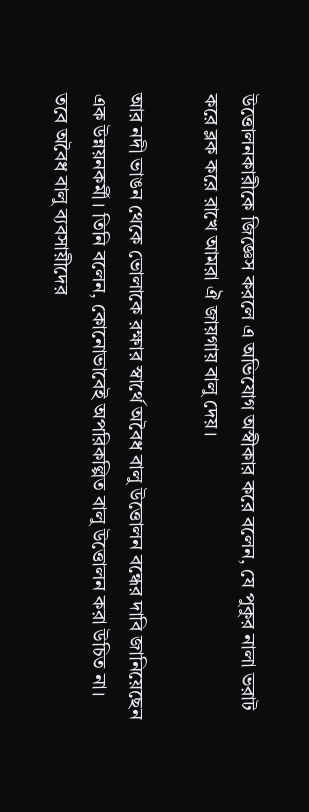উত্তোলনকারীকে জিজ্ঞেস করলে এ অভিযোগ অস্বীকার করে বলেন, যে পুকুর নালা ভরাট করে ব্লক করে রাখে আমরা ঐ জায়গায় বালু দেয়।

আর নদী ভাঙন থেকে ভোলাকে রক্ষার স্বার্থে অবৈধ বালু উত্তোলন বন্ধের দাবি জানিয়েছেন এক উন্নয়নকর্মী। তিনি বলেন, কোনোভাবেই অপরিকল্পিত বালু উত্তোলন করা উচিত না। তবে অবৈধ বালু ব্যবসায়ীদের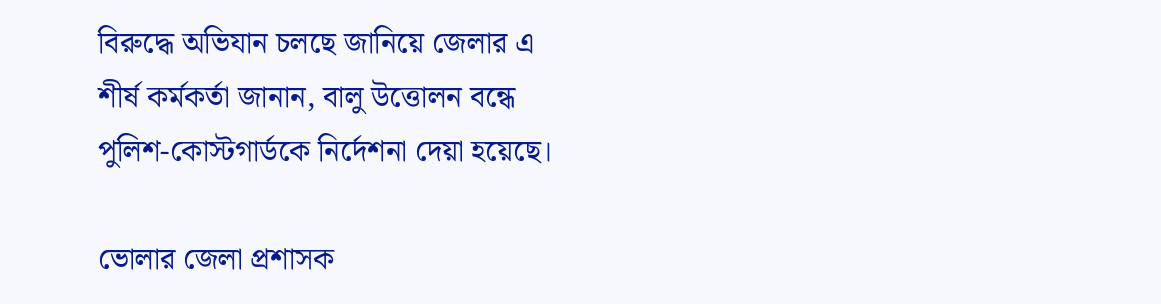বিরুদ্ধে অভিযান চলছে জানিয়ে জেলার এ শীর্ষ কর্মকর্তা জানান, বালু উত্তোলন বন্ধে পুলিশ-কোস্টগার্ডকে নির্দেশনা দেয়া হয়েছে।

ভোলার জেলা প্রশাসক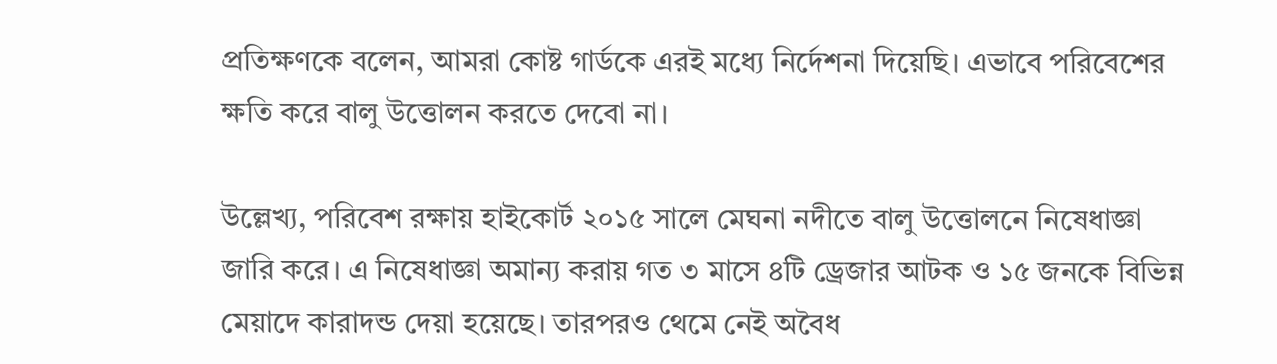প্রতিক্ষণকে বলেন, আমরা কোষ্ট গার্ডকে এরই মধ্যে নির্দেশনা দিয়েছি। এভাবে পরিবেশের ক্ষতি করে বালু উত্তোলন করতে দেবো না।

উল্লেখ্য, পরিবেশ রক্ষায় হাইকোর্ট ২০১৫ সালে মেঘনা নদীতে বালু উত্তোলনে নিষেধাজ্ঞা জারি করে। এ নিষেধাজ্ঞা অমান্য করায় গত ৩ মাসে ৪টি ড্রেজার আটক ও ১৫ জনকে বিভিন্ন মেয়াদে কারাদন্ড দেয়া হয়েছে। তারপরও থেমে নেই অবৈধ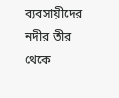ব্যবসায়ীদের নদীর তীর থেকে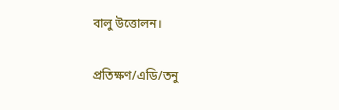বালু উত্তোলন।

প্রতিক্ষণ/এডি/তনু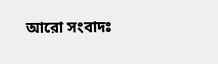আরো সংবাদঃ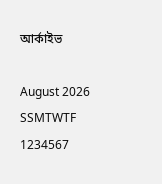আর্কাইভ

August 2026
SSMTWTF
1234567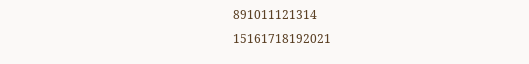891011121314
15161718192021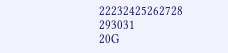22232425262728
293031
20G